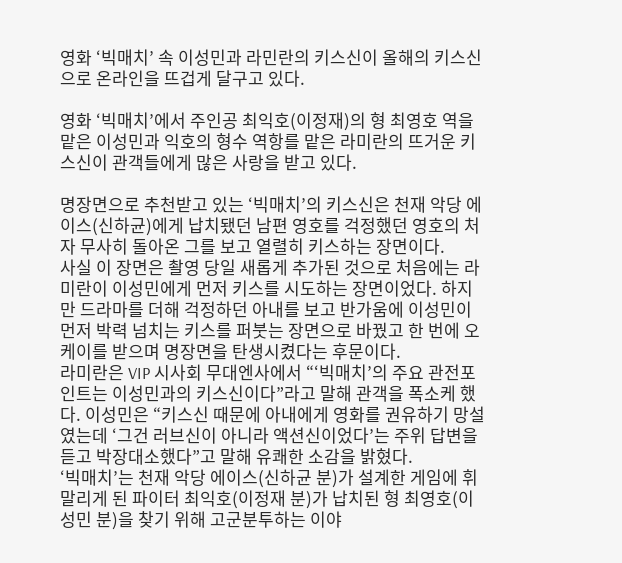영화 ‘빅매치’ 속 이성민과 라민란의 키스신이 올해의 키스신으로 온라인을 뜨겁게 달구고 있다.

영화 ‘빅매치’에서 주인공 최익호(이정재)의 형 최영호 역을 맡은 이성민과 익호의 형수 역항를 맡은 라미란의 뜨거운 키스신이 관객들에게 많은 사랑을 받고 있다.

명장면으로 추천받고 있는 ‘빅매치’의 키스신은 천재 악당 에이스(신하균)에게 납치됐던 남편 영호를 걱정했던 영호의 처자 무사히 돌아온 그를 보고 열렬히 키스하는 장면이다.
사실 이 장면은 촬영 당일 새롭게 추가된 것으로 처음에는 라미란이 이성민에게 먼저 키스를 시도하는 장면이었다. 하지만 드라마를 더해 걱정하던 아내를 보고 반가움에 이성민이 먼저 박력 넘치는 키스를 퍼붓는 장면으로 바꿨고 한 번에 오케이를 받으며 명장면을 탄생시켰다는 후문이다.
라미란은 VIP 시사회 무대엔사에서 “‘빅매치’의 주요 관전포인트는 이성민과의 키스신이다”라고 말해 관객을 폭소케 했다. 이성민은 “키스신 때문에 아내에게 영화를 권유하기 망설였는데 ‘그건 러브신이 아니라 액션신이었다’는 주위 답변을 듣고 박장대소했다”고 말해 유쾌한 소감을 밝혔다.
‘빅매치’는 천재 악당 에이스(신하균 분)가 설계한 게임에 휘말리게 된 파이터 최익호(이정재 분)가 납치된 형 최영호(이성민 분)을 찾기 위해 고군분투하는 이야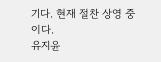기다. 현재 절찬 상영 중이다.
유지윤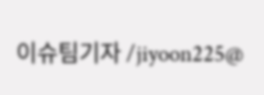이슈팀기자 /jiyoon225@